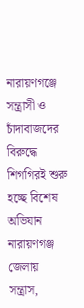নারায়ণগঞ্জে সন্ত্রাসী ও চাঁদাবাজদের বিরুদ্ধে শিগগিরই শুরু হচ্ছে বিশেষ অভিযান
নারায়ণগঞ্জ জেলায় সন্ত্রাস,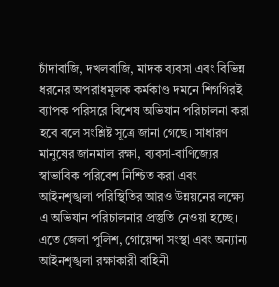চাঁদাবাজি, দখলবাজি, মাদক ব্যবসা এবং বিভিন্ন ধরনের অপরাধমূলক কর্মকাণ্ড দমনে শিগগিরই ব্যাপক পরিসরে বিশেষ অভিযান পরিচালনা করা হবে বলে সংশ্লিষ্ট সূত্রে জানা গেছে। সাধারণ মানুষের জানমাল রক্ষা, ব্যবসা-বাণিজ্যের স্বাভাবিক পরিবেশ নিশ্চিত করা এবং আইনশৃঙ্খলা পরিস্থিতির আরও উন্নয়নের লক্ষ্যে এ অভিযান পরিচালনার প্রস্তুতি নেওয়া হচ্ছে। এতে জেলা পুলিশ, গোয়েন্দা সংস্থা এবং অন্যান্য আইনশৃঙ্খলা রক্ষাকারী বাহিনী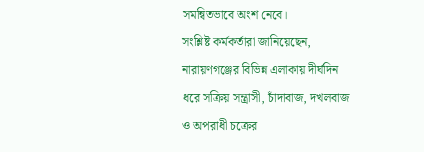সমন্বিতভাবে অংশ নেবে।
সংশ্লিষ্ট কর্মকর্তারা জানিয়েছেন, নারায়ণগঞ্জের বিভিন্ন এলাকায় দীর্ঘদিন ধরে সক্রিয় সন্ত্রাসী, চাঁদাবাজ, দখলবাজ ও অপরাধী চক্রের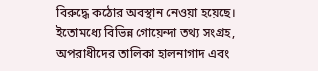বিরুদ্ধে কঠোর অবস্থান নেওয়া হয়েছে। ইতোমধ্যে বিভিন্ন গোয়েন্দা তথ্য সংগ্রহ, অপরাধীদের তালিকা হালনাগাদ এবং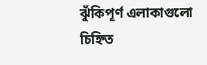ঝুঁকিপূর্ণ এলাকাগুলো চিহ্নিত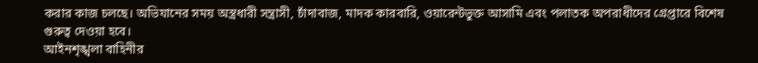করার কাজ চলছে। অভিযানের সময় অস্ত্রধারী সন্ত্রাসী, চাঁদাবাজ, মাদক কারবারি, ওয়ারেন্টভুক্ত আসামি এবং পলাতক অপরাধীদের গ্রেপ্তারে বিশেষ গুরুত্ব দেওয়া হবে।
আইনশৃঙ্খলা বাহিনীর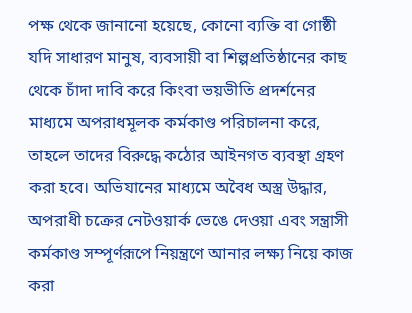পক্ষ থেকে জানানো হয়েছে, কোনো ব্যক্তি বা গোষ্ঠী যদি সাধারণ মানুষ, ব্যবসায়ী বা শিল্পপ্রতিষ্ঠানের কাছ থেকে চাঁদা দাবি করে কিংবা ভয়ভীতি প্রদর্শনের মাধ্যমে অপরাধমূলক কর্মকাণ্ড পরিচালনা করে, তাহলে তাদের বিরুদ্ধে কঠোর আইনগত ব্যবস্থা গ্রহণ করা হবে। অভিযানের মাধ্যমে অবৈধ অস্ত্র উদ্ধার, অপরাধী চক্রের নেটওয়ার্ক ভেঙে দেওয়া এবং সন্ত্রাসী কর্মকাণ্ড সম্পূর্ণরূপে নিয়ন্ত্রণে আনার লক্ষ্য নিয়ে কাজ করা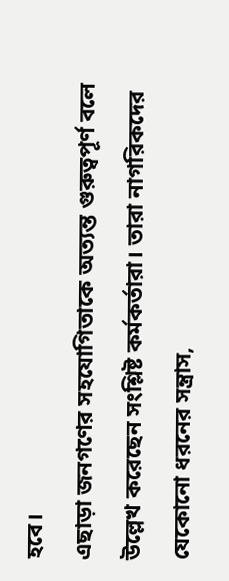হবে।
এছাড়া জনগণের সহযোগিতাকে অত্যন্ত গুরুত্বপূর্ণ বলে উল্লেখ করেছেন সংশ্লিষ্ট কর্মকর্তারা। তারা নাগরিকদের যেকোনো ধরনের সন্ত্রাস,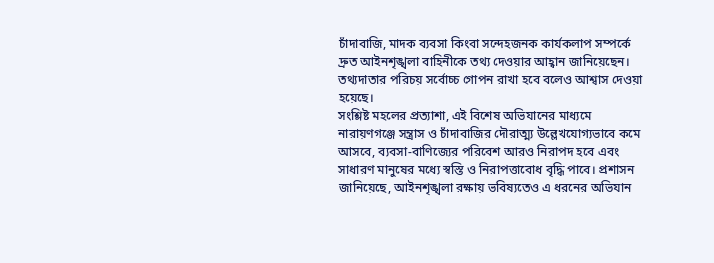চাঁদাবাজি, মাদক ব্যবসা কিংবা সন্দেহজনক কার্যকলাপ সম্পর্কে দ্রুত আইনশৃঙ্খলা বাহিনীকে তথ্য দেওয়ার আহ্বান জানিয়েছেন। তথ্যদাতার পরিচয় সর্বোচ্চ গোপন রাখা হবে বলেও আশ্বাস দেওয়া হয়েছে।
সংশ্লিষ্ট মহলের প্রত্যাশা, এই বিশেষ অভিযানের মাধ্যমে নারায়ণগঞ্জে সন্ত্রাস ও চাঁদাবাজির দৌরাত্ম্য উল্লেখযোগ্যভাবে কমে আসবে, ব্যবসা-বাণিজ্যের পরিবেশ আরও নিরাপদ হবে এবং সাধারণ মানুষের মধ্যে স্বস্তি ও নিরাপত্তাবোধ বৃদ্ধি পাবে। প্রশাসন জানিয়েছে, আইনশৃঙ্খলা রক্ষায় ভবিষ্যতেও এ ধরনের অভিযান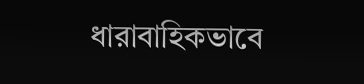ধারাবাহিকভাবে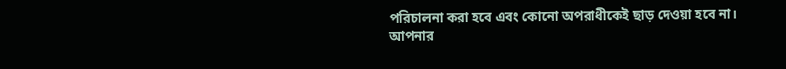পরিচালনা করা হবে এবং কোনো অপরাধীকেই ছাড় দেওয়া হবে না।
আপনার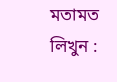মতামত লিখুন :